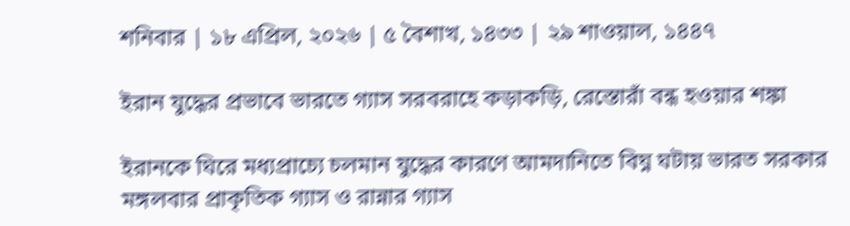শনিবার | ১৮ এপ্রিল, ২০২৬ | ৫ বৈশাখ, ১৪৩৩ | ২৯ শাওয়াল, ১৪৪৭

ইরান যুদ্ধের প্রভাবে ভারতে গ্যাস সরবরাহে কড়াকড়ি, রেস্তোরাঁ বন্ধ হওয়ার শঙ্কা

ইরানকে ঘিরে মধ্যপ্রাচ্যে চলমান যুদ্ধের কারণে আমদানিতে বিঘ্ন ঘটায় ভারত সরকার মঙ্গলবার প্রাকৃতিক গ্যাস ও রান্নার গ্যাস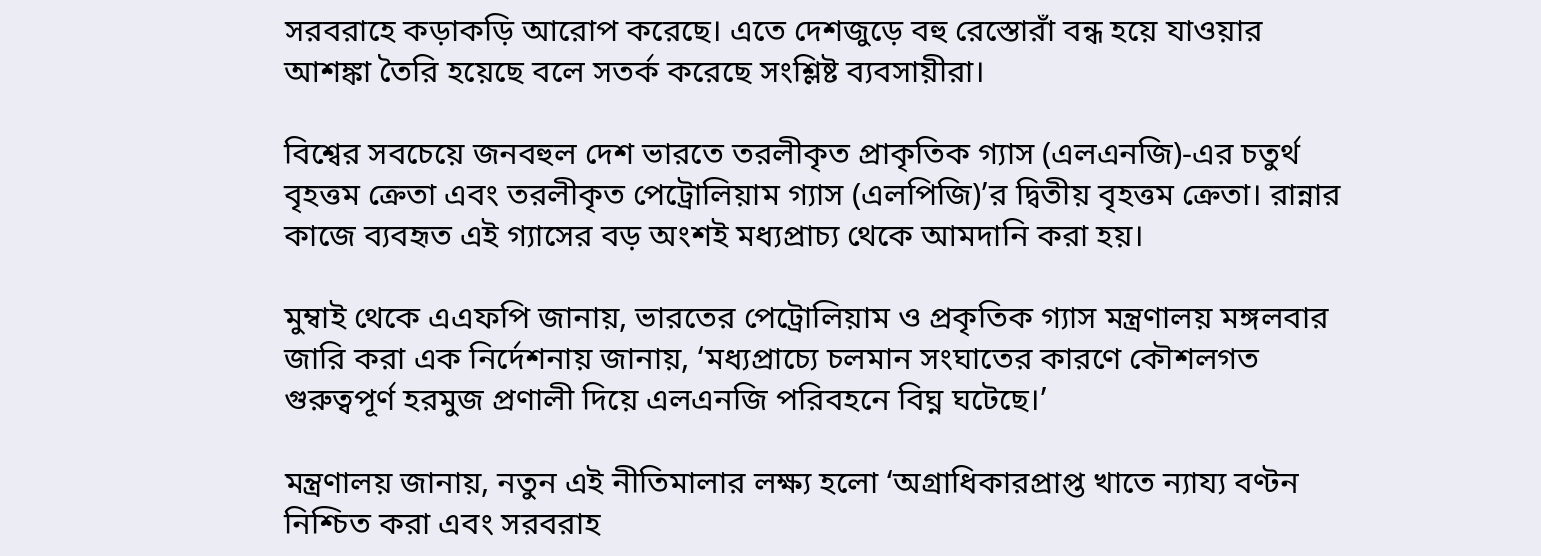সরবরাহে কড়াকড়ি আরোপ করেছে। এতে দেশজুড়ে বহু রেস্তোরাঁ বন্ধ হয়ে যাওয়ার আশঙ্কা তৈরি হয়েছে বলে সতর্ক করেছে সংশ্লিষ্ট ব্যবসায়ীরা।

বিশ্বের সবচেয়ে জনবহুল দেশ ভারতে তরলীকৃত প্রাকৃতিক গ্যাস (এলএনজি)-এর চতুর্থ বৃহত্তম ক্রেতা এবং তরলীকৃত পেট্রোলিয়াম গ্যাস (এলপিজি)’র দ্বিতীয় বৃহত্তম ক্রেতা। রান্নার কাজে ব্যবহৃত এই গ্যাসের বড় অংশই মধ্যপ্রাচ্য থেকে আমদানি করা হয়।

মুম্বাই থেকে এএফপি জানায়, ভারতের পেট্রোলিয়াম ও প্রকৃতিক গ্যাস মন্ত্রণালয় মঙ্গলবার জারি করা এক নির্দেশনায় জানায়, ‘মধ্যপ্রাচ্যে চলমান সংঘাতের কারণে কৌশলগত গুরুত্বপূর্ণ হরমুজ প্রণালী দিয়ে এলএনজি পরিবহনে বিঘ্ন ঘটেছে।’

মন্ত্রণালয় জানায়, নতুন এই নীতিমালার লক্ষ্য হলো ‘অগ্রাধিকারপ্রাপ্ত খাতে ন্যায্য বণ্টন নিশ্চিত করা এবং সরবরাহ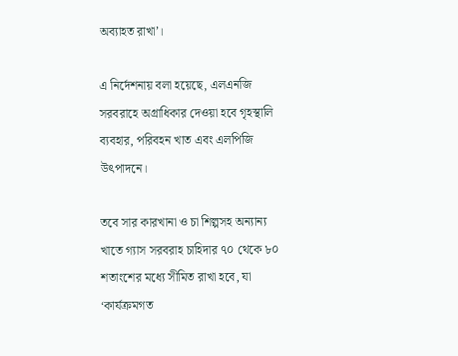অব্যাহত রাখা’।

এ নির্দেশনায় বলা হয়েছে, এলএনজি সরবরাহে অগ্রাধিকার দেওয়া হবে গৃহস্থালি ব্যবহার, পরিবহন খাত এবং এলপিজি উৎপাদনে।

তবে সার কারখানা ও চা শিল্পসহ অন্যান্য খাতে গ্যাস সরবরাহ চাহিদার ৭০ থেকে ৮০ শতাংশের মধ্যে সীমিত রাখা হবে, যা ‘কার্যক্রমগত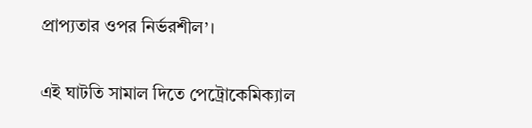প্রাপ্যতার ওপর নির্ভরশীল’।

এই ঘাটতি সামাল দিতে পেট্রোকেমিক্যাল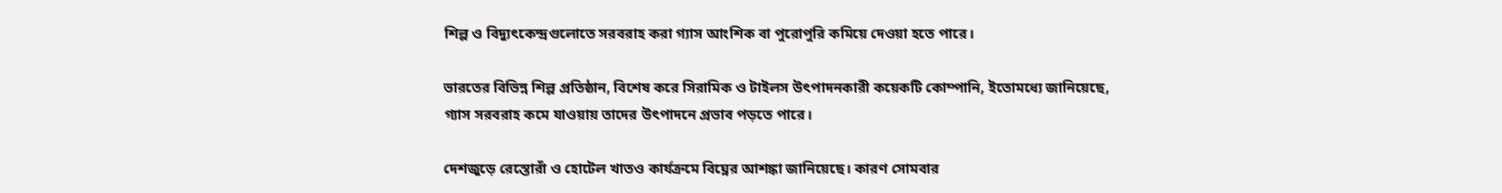শিল্প ও বিদ্যুৎকেন্দ্রগুলোতে সরবরাহ করা গ্যাস আংশিক বা পুরোপুরি কমিয়ে দেওয়া হতে পারে।

ভারতের বিভিন্ন শিল্প প্রতিষ্ঠান, বিশেষ করে সিরামিক ও টাইলস উৎপাদনকারী কয়েকটি কোম্পানি, ইতোমধ্যে জানিয়েছে, গ্যাস সরবরাহ কমে যাওয়ায় তাদের উৎপাদনে প্রভাব পড়তে পারে।

দেশজুড়ে রেস্তোরাঁ ও হোটেল খাতও কার্যক্রমে বিঘ্নের আশঙ্কা জানিয়েছে। কারণ সোমবার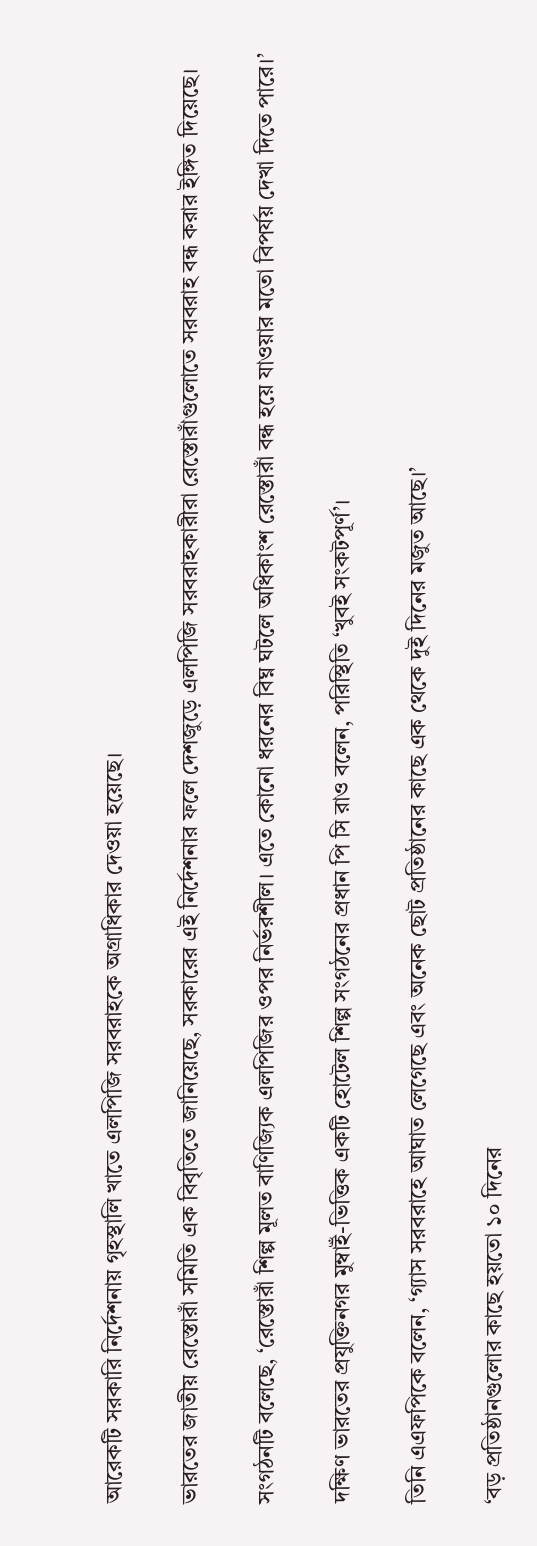আরেকটি সরকারি নির্দেশনায় গৃহস্থালি খাতে এলপিজি সরবরাহকে অগ্রাধিকার দেওয়া হয়েছে।

ভারতের জাতীয় রেস্তোরাঁ সমিতি এক বিবৃতিতে জানিয়েছে, সরকারের এই নির্দেশনার ফলে দেশজুড়ে এলপিজি সরবরাহকারীরা রেস্তোরাঁগুলোতে সরবরাহ বন্ধ করার ইঙ্গিত দিয়েছে।

সংগঠনটি বলেছে, ‘রেস্তোরাঁ শিল্প মূলত বাণিজ্যিক এলপিজির ওপর নির্ভরশীল। এতে কোনো ধরনের বিঘ্ন ঘটলে অধিকাংশ রেস্তোরাঁ বন্ধ হয়ে যাওয়ার মতো বিপর্যয় দেখা দিতে পারে।’

দক্ষিণ ভারতের প্রযুক্তিনগর মুম্বাইঁ-ভিত্তিক একটি হোটেল শিল্প সংগঠনের প্রধান পি সি রাও বলেন, পরিস্থিতি ‘খুবই সংকটপূর্ণ’।

তিনি এএফপিকে বলেন, ‘গ্যাস সরবরাহে আঘাত লেগেছে এবং অনেক ছোট প্রতিষ্ঠানের কাছে এক থেকে দুই দিনের মজুত আছে।’

‘বড় প্রতিষ্ঠানগুলোর কাছে হয়তো ১০ দিনের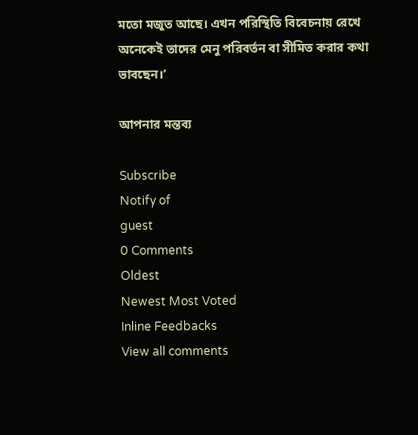মতো মজুত আছে। এখন পরিস্থিতি বিবেচনায় রেখে অনেকেই তাদের মেনু পরিবর্তন বা সীমিত করার কথা ভাবছেন।’

আপনার মন্তব্য

Subscribe
Notify of
guest
0 Comments
Oldest
Newest Most Voted
Inline Feedbacks
View all comments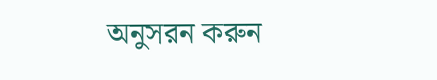অনুসরন করুন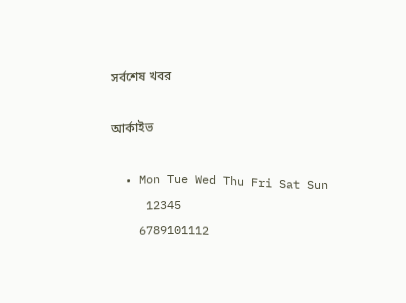সর্বশেষ খবর

আর্কাইভ

  • Mon Tue Wed Thu Fri Sat Sun
     12345
    6789101112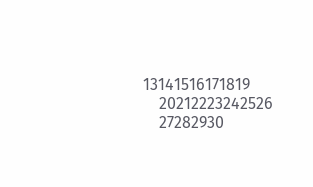13141516171819
    20212223242526
    27282930